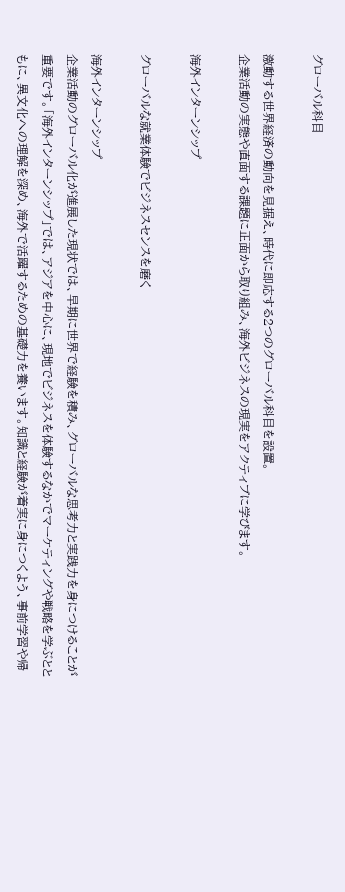グローバル科目

激動する世界経済の動向を見据え、時代に即応する2つのグローバル科目を設置。
企業活動の実態や直面する課題に正面から取り組み、海外ビジネスの現実をアクティブに学びます。

海外インターンシップ

グローバルな就業体験でビジネスセンスを磨く

海外インターンシップ
企業活動のグローバル化が進展した現状では、早期に世界で経験を積み、グローバルな思考力と実践力を身につけることが重要です。「海外インターンシップ」では、アジアを中心に、現地でビジネスを体験するなかでマーケティングや戦略を学ぶとともに、異文化への理解を深め、海外で活躍するための基礎力を養います。知識と経験が着実に身につくよう、事前学習や帰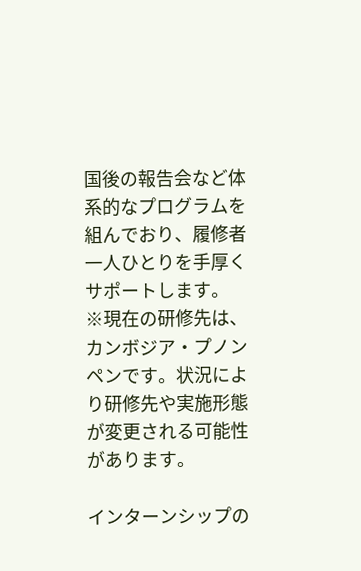国後の報告会など体系的なプログラムを組んでおり、履修者一人ひとりを手厚くサポートします。
※現在の研修先は、カンボジア・プノンペンです。状況により研修先や実施形態が変更される可能性があります。

インターンシップの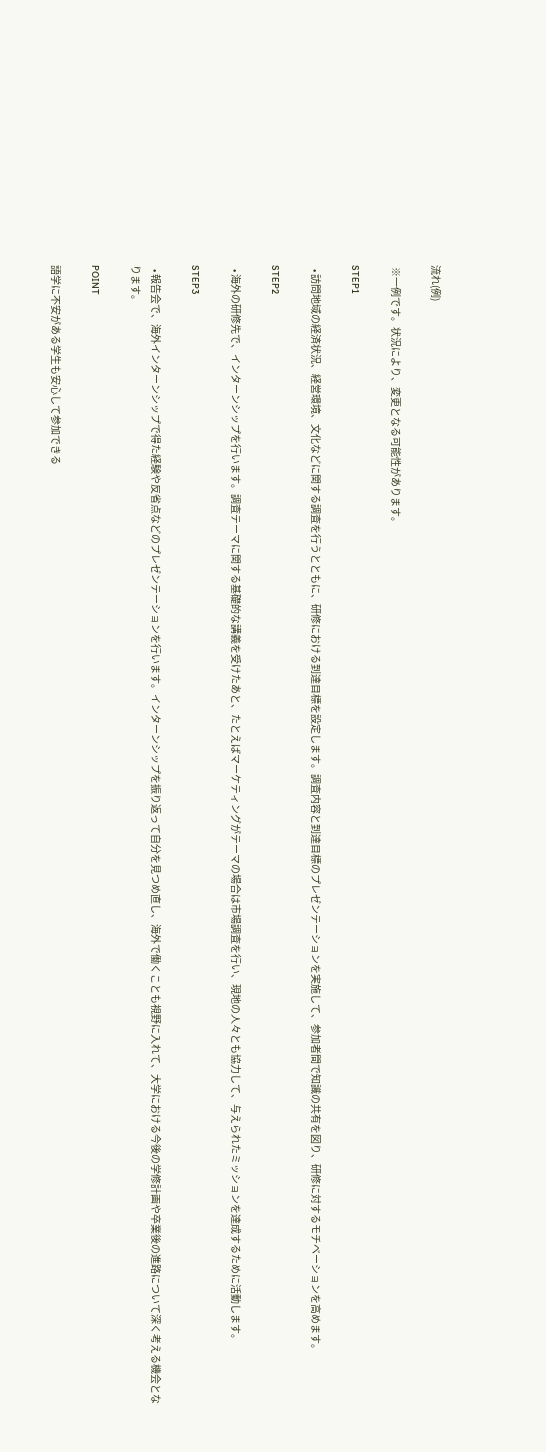流れ(例)

 ※一例です。状況により、変更となる可能性があります。

STEP1

  • 訪問地域の経済状況、経営環境、文化などに関する調査を行うとともに、研修における到達目標を設定します。調査内容と到達目標のプレゼンテーションを実施して、参加者間で知識の共有を図り、研修に対するモチベーションを高めます。

STEP2

  • 海外の研修先で、インターンシップを行います。調査テーマに関する基礎的な講義を受けたあと、たとえばマーケティングがテーマの場合は市場調査を行い、現地の人々とも協力して、与えられたミッションを達成するために活動します。

STEP3

  • 報告会で、海外インターンシップで得た経験や反省点などのプレゼンテーションを行います。インターンシップを振り返って自分を見つめ直し、海外で働くことも視野に入れて、大学における今後の学修計画や卒業後の進路について深く考える機会となります。

POINT

語学に不安がある学生も安心して参加できる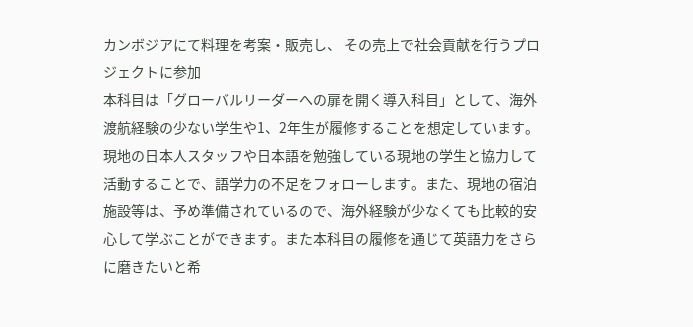カンボジアにて料理を考案・販売し、 その売上で社会貢献を行うプロジェクトに参加
本科目は「グローバルリーダーへの扉を開く導入科目」として、海外渡航経験の少ない学生や1、2年生が履修することを想定しています。現地の日本人スタッフや日本語を勉強している現地の学生と協力して活動することで、語学力の不足をフォローします。また、現地の宿泊施設等は、予め準備されているので、海外経験が少なくても比較的安心して学ぶことができます。また本科目の履修を通じて英語力をさらに磨きたいと希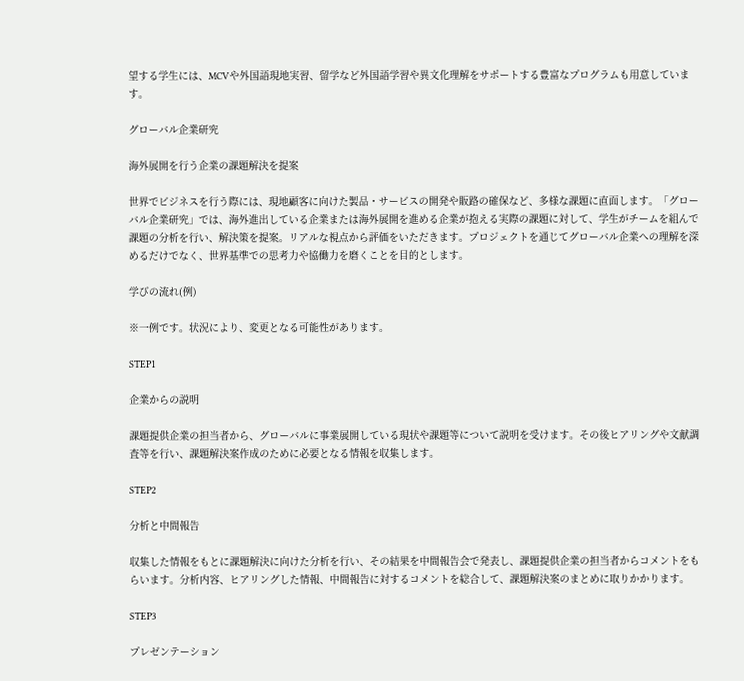望する学生には、MCVや外国語現地実習、留学など外国語学習や異文化理解をサポートする豊富なプログラムも用意しています。

グローバル企業研究

海外展開を行う企業の課題解決を提案

世界でビジネスを行う際には、現地顧客に向けた製品・サービスの開発や販路の確保など、多様な課題に直面します。「グローバル企業研究」では、海外進出している企業または海外展開を進める企業が抱える実際の課題に対して、学生がチームを組んで課題の分析を行い、解決策を提案。リアルな視点から評価をいただきます。プロジェクトを通じてグローバル企業への理解を深めるだけでなく、世界基準での思考力や協働力を磨くことを目的とします。

学びの流れ(例)

※一例です。状況により、変更となる可能性があります。

STEP1

企業からの説明

課題提供企業の担当者から、グローバルに事業展開している現状や課題等について説明を受けます。その後ヒアリングや文献調査等を行い、課題解決案作成のために必要となる情報を収集します。

STEP2

分析と中間報告

収集した情報をもとに課題解決に向けた分析を行い、その結果を中間報告会で発表し、課題提供企業の担当者からコメントをもらいます。分析内容、ヒアリングした情報、中間報告に対するコメントを総合して、課題解決案のまとめに取りかかります。

STEP3

プレゼンテーション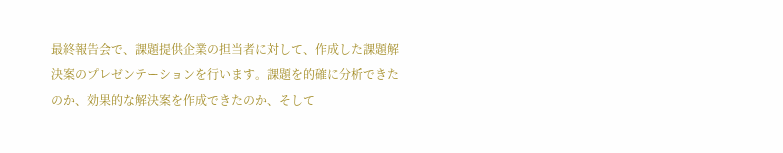最終報告会で、課題提供企業の担当者に対して、作成した課題解決案のプレゼンテーションを行います。課題を的確に分析できたのか、効果的な解決案を作成できたのか、そして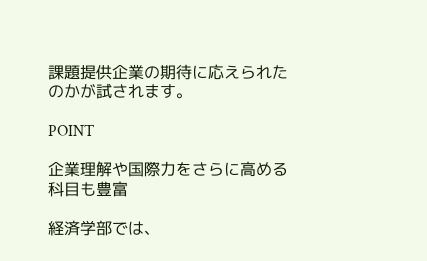課題提供企業の期待に応えられたのかが試されます。

POINT

企業理解や国際力をさらに高める科目も豊富

経済学部では、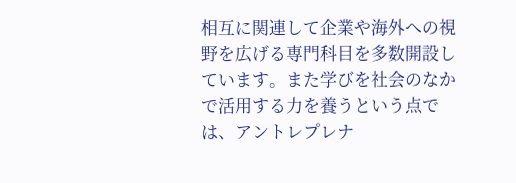相互に関連して企業や海外への視野を広げる専門科目を多数開設しています。また学びを社会のなかで活用する力を養うという点では、アントレプレナ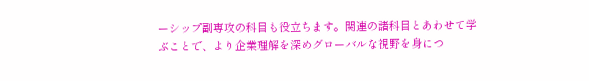ーシップ副専攻の科目も役立ちます。関連の諸科目とあわせて学ぶことで、より企業理解を深めグローバルな視野を身につ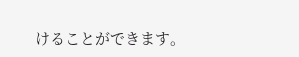けることができます。